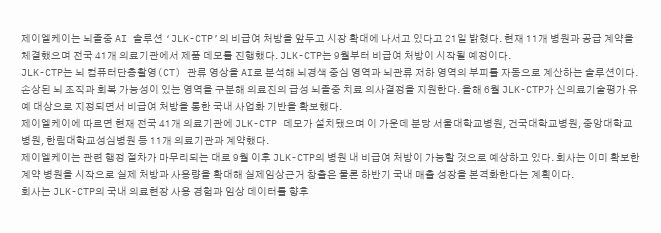제이엘케이는 뇌졸중 AI 솔루션 ‘JLK-CTP’의 비급여 처방을 앞두고 시장 확대에 나서고 있다고 21일 밝혔다. 현재 11개 병원과 공급 계약을 체결했으며 전국 41개 의료기관에서 제품 데모를 진행했다. JLK-CTP는 9월부터 비급여 처방이 시작될 예정이다.
JLK-CTP는 뇌 컴퓨터단층촬영(CT) 관류 영상을 AI로 분석해 뇌경색 중심 영역과 뇌관류 저하 영역의 부피를 자동으로 계산하는 솔루션이다. 손상된 뇌 조직과 회복 가능성이 있는 영역을 구분해 의료진의 급성 뇌졸중 치료 의사결정을 지원한다. 올해 6월 JLK-CTP가 신의료기술평가 유예 대상으로 지정되면서 비급여 처방을 통한 국내 사업화 기반을 확보했다.
제이엘케이에 따르면 현재 전국 41개 의료기관에 JLK-CTP 데모가 설치됐으며 이 가운데 분당 서울대학교병원, 건국대학교병원, 중앙대학교병원, 한림대학교성심병원 등 11개 의료기관과 계약했다.
제이엘케이는 관련 행정 절차가 마무리되는 대로 9월 이후 JLK-CTP의 병원 내 비급여 처방이 가능할 것으로 예상하고 있다. 회사는 이미 확보한 계약 병원을 시작으로 실제 처방과 사용량을 확대해 실제임상근거 창출은 물론 하반기 국내 매출 성장을 본격화한다는 계획이다.
회사는 JLK-CTP의 국내 의료현장 사용 경험과 임상 데이터를 향후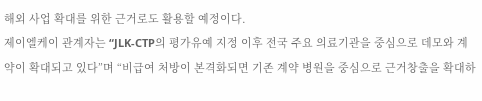해외 사업 확대를 위한 근거로도 활용할 예정이다.
제이엘케이 관계자는 “JLK-CTP의 평가유예 지정 이후 전국 주요 의료기관을 중심으로 데모와 계약이 확대되고 있다”며 “비급여 처방이 본격화되면 기존 계약 병원을 중심으로 근거창출을 확대하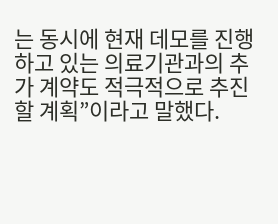는 동시에 현재 데모를 진행하고 있는 의료기관과의 추가 계약도 적극적으로 추진할 계획”이라고 말했다.